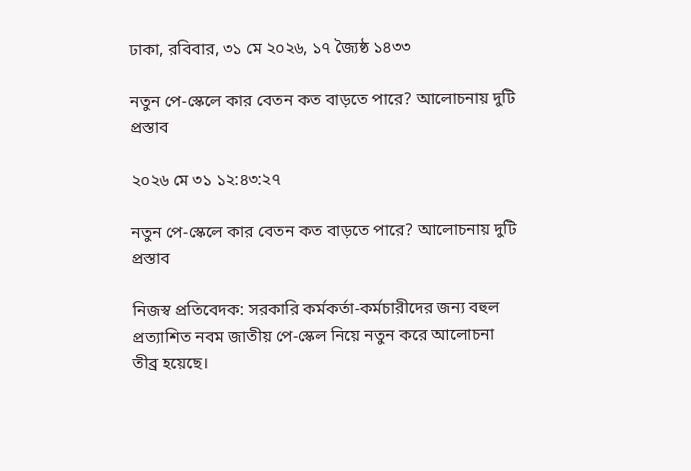ঢাকা, রবিবার, ৩১ মে ২০২৬, ১৭ জ্যৈষ্ঠ ১৪৩৩

নতুন পে-স্কেলে কার বেতন কত বাড়তে পারে? আলোচনায় দুটি প্রস্তাব

২০২৬ মে ৩১ ১২:৪৩:২৭

নতুন পে-স্কেলে কার বেতন কত বাড়তে পারে? আলোচনায় দুটি প্রস্তাব

নিজস্ব প্রতিবেদক: সরকারি কর্মকর্তা-কর্মচারীদের জন্য বহুল প্রত্যাশিত নবম জাতীয় পে-স্কেল নিয়ে নতুন করে আলোচনা তীব্র হয়েছে।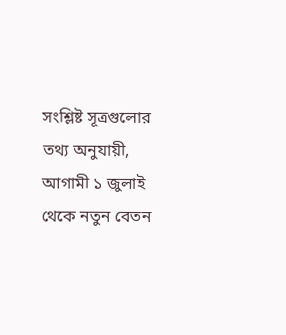সংশ্লিষ্ট সূত্রগুলোর তথ্য অনুযায়ী, আগামী ১ জুলাই থেকে নতুন বেতন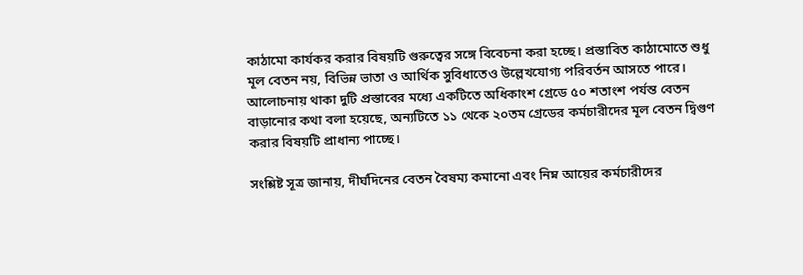কাঠামো কার্যকর করার বিষয়টি গুরুত্বের সঙ্গে বিবেচনা করা হচ্ছে। প্রস্তাবিত কাঠামোতে শুধু মূল বেতন নয়, বিভিন্ন ভাতা ও আর্থিক সুবিধাতেও উল্লেখযোগ্য পরিবর্তন আসতে পারে। আলোচনায় থাকা দুটি প্রস্তাবের মধ্যে একটিতে অধিকাংশ গ্রেডে ৫০ শতাংশ পর্যন্ত বেতন বাড়ানোর কথা বলা হয়েছে, অন্যটিতে ১১ থেকে ২০তম গ্রেডের কর্মচারীদের মূল বেতন দ্বিগুণ করার বিষয়টি প্রাধান্য পাচ্ছে।

সংশ্লিষ্ট সূত্র জানায়, দীর্ঘদিনের বেতন বৈষম্য কমানো এবং নিম্ন আয়ের কর্মচারীদের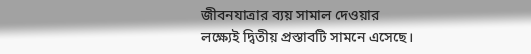জীবনযাত্রার ব্যয় সামাল দেওয়ার লক্ষ্যেই দ্বিতীয় প্রস্তাবটি সামনে এসেছে।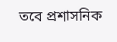তবে প্রশাসনিক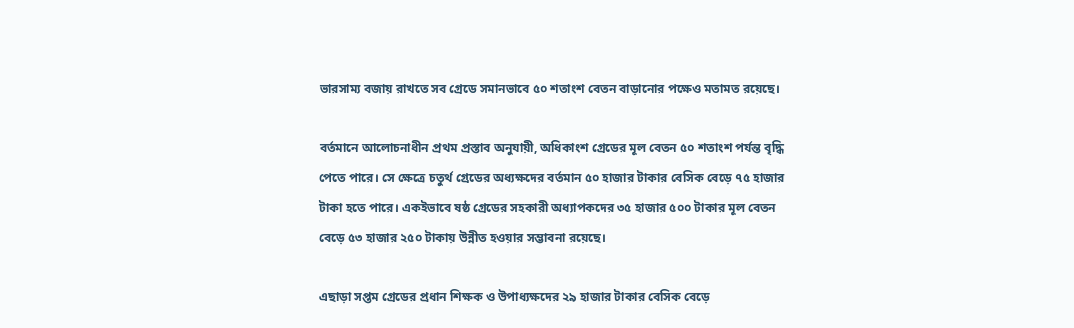ভারসাম্য বজায় রাখতে সব গ্রেডে সমানভাবে ৫০ শতাংশ বেতন বাড়ানোর পক্ষেও মতামত রয়েছে।

বর্তমানে আলোচনাধীন প্রথম প্রস্তাব অনুযায়ী, অধিকাংশ গ্রেডের মূল বেতন ৫০ শতাংশ পর্যন্ত বৃদ্ধি পেতে পারে। সে ক্ষেত্রে চতুর্থ গ্রেডের অধ্যক্ষদের বর্তমান ৫০ হাজার টাকার বেসিক বেড়ে ৭৫ হাজার টাকা হতে পারে। একইভাবে ষষ্ঠ গ্রেডের সহকারী অধ্যাপকদের ৩৫ হাজার ৫০০ টাকার মূল বেতন বেড়ে ৫৩ হাজার ২৫০ টাকায় উন্নীত হওয়ার সম্ভাবনা রয়েছে।

এছাড়া সপ্তম গ্রেডের প্রধান শিক্ষক ও উপাধ্যক্ষদের ২৯ হাজার টাকার বেসিক বেড়ে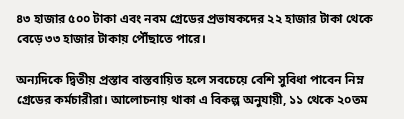৪৩ হাজার ৫০০ টাকা এবং নবম গ্রেডের প্রভাষকদের ২২ হাজার টাকা থেকে বেড়ে ৩৩ হাজার টাকায় পৌঁছাতে পারে।

অন্যদিকে দ্বিতীয় প্রস্তাব বাস্তবায়িত হলে সবচেয়ে বেশি সুবিধা পাবেন নিম্ন গ্রেডের কর্মচারীরা। আলোচনায় থাকা এ বিকল্প অনুযায়ী, ১১ থেকে ২০তম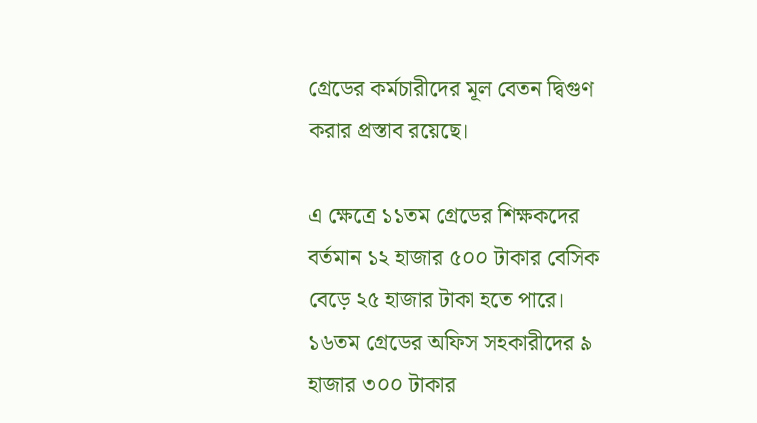গ্রেডের কর্মচারীদের মূল বেতন দ্বিগুণ করার প্রস্তাব রয়েছে।

এ ক্ষেত্রে ১১তম গ্রেডের শিক্ষকদের বর্তমান ১২ হাজার ৫০০ টাকার বেসিক বেড়ে ২৫ হাজার টাকা হতে পারে। ১৬তম গ্রেডের অফিস সহকারীদের ৯ হাজার ৩০০ টাকার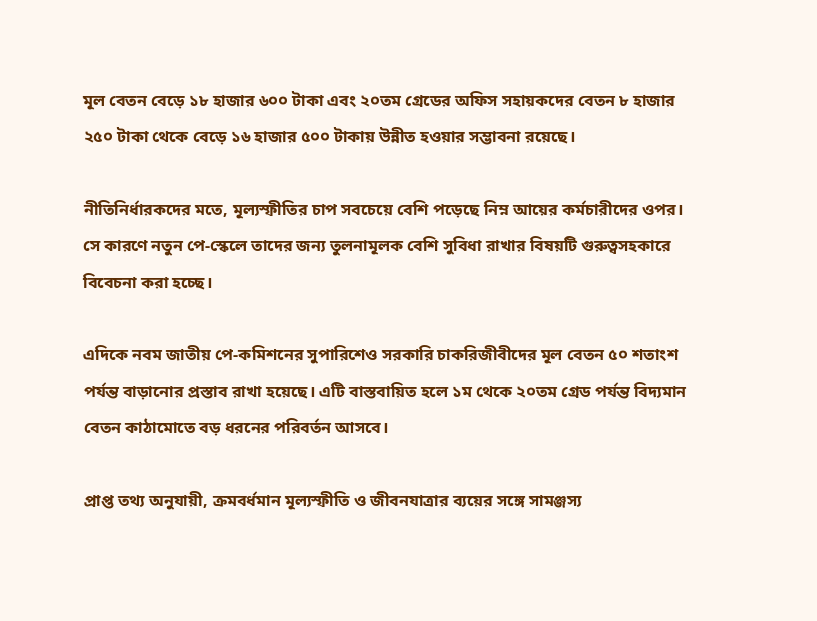মূল বেতন বেড়ে ১৮ হাজার ৬০০ টাকা এবং ২০তম গ্রেডের অফিস সহায়কদের বেতন ৮ হাজার ২৫০ টাকা থেকে বেড়ে ১৬ হাজার ৫০০ টাকায় উন্নীত হওয়ার সম্ভাবনা রয়েছে।

নীতিনির্ধারকদের মতে, মূল্যস্ফীতির চাপ সবচেয়ে বেশি পড়েছে নিম্ন আয়ের কর্মচারীদের ওপর। সে কারণে নতুন পে-স্কেলে তাদের জন্য তুলনামূলক বেশি সুবিধা রাখার বিষয়টি গুরুত্বসহকারে বিবেচনা করা হচ্ছে।

এদিকে নবম জাতীয় পে-কমিশনের সুপারিশেও সরকারি চাকরিজীবীদের মূল বেতন ৫০ শতাংশ পর্যন্ত বাড়ানোর প্রস্তাব রাখা হয়েছে। এটি বাস্তবায়িত হলে ১ম থেকে ২০তম গ্রেড পর্যন্ত বিদ্যমান বেতন কাঠামোতে বড় ধরনের পরিবর্তন আসবে।

প্রাপ্ত তথ্য অনুযায়ী, ক্রমবর্ধমান মূল্যস্ফীতি ও জীবনযাত্রার ব্যয়ের সঙ্গে সামঞ্জস্য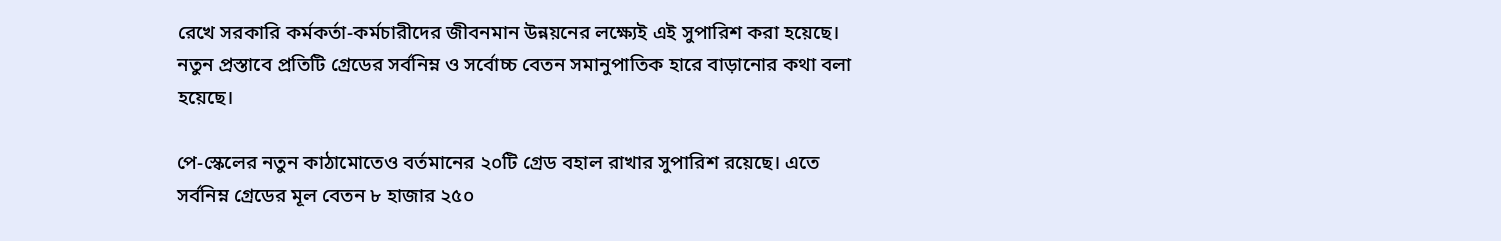রেখে সরকারি কর্মকর্তা-কর্মচারীদের জীবনমান উন্নয়নের লক্ষ্যেই এই সুপারিশ করা হয়েছে। নতুন প্রস্তাবে প্রতিটি গ্রেডের সর্বনিম্ন ও সর্বোচ্চ বেতন সমানুপাতিক হারে বাড়ানোর কথা বলা হয়েছে।

পে-স্কেলের নতুন কাঠামোতেও বর্তমানের ২০টি গ্রেড বহাল রাখার সুপারিশ রয়েছে। এতে সর্বনিম্ন গ্রেডের মূল বেতন ৮ হাজার ২৫০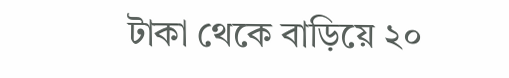টাকা থেকে বাড়িয়ে ২০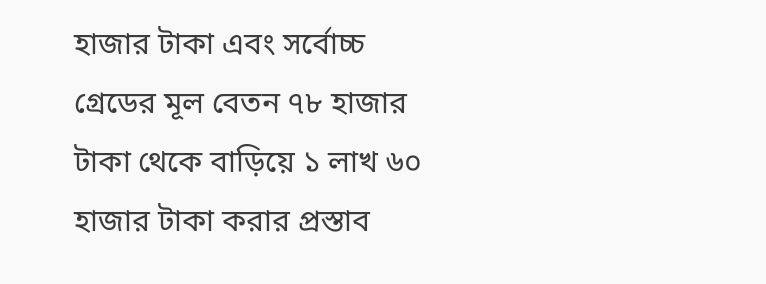হাজার টাকা এবং সর্বোচ্চ গ্রেডের মূল বেতন ৭৮ হাজার টাকা থেকে বাড়িয়ে ১ লাখ ৬০ হাজার টাকা করার প্রস্তাব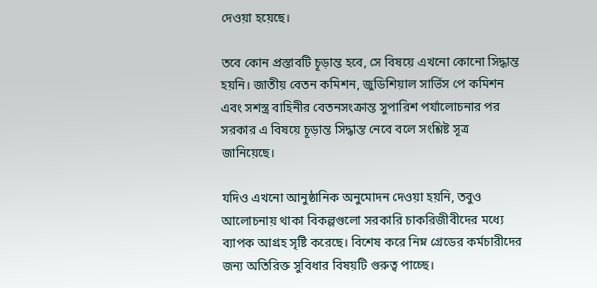দেওয়া হয়েছে।

তবে কোন প্রস্তাবটি চূড়ান্ত হবে, সে বিষয়ে এখনো কোনো সিদ্ধান্ত হয়নি। জাতীয় বেতন কমিশন, জুডিশিয়াল সার্ভিস পে কমিশন এবং সশস্ত্র বাহিনীর বেতনসংক্রান্ত সুপারিশ পর্যালোচনার পর সরকার এ বিষয়ে চূড়ান্ত সিদ্ধান্ত নেবে বলে সংশ্লিষ্ট সূত্র জানিয়েছে।

যদিও এখনো আনুষ্ঠানিক অনুমোদন দেওয়া হয়নি, তবুও আলোচনায় থাকা বিকল্পগুলো সরকারি চাকরিজীবীদের মধ্যে ব্যাপক আগ্রহ সৃষ্টি করেছে। বিশেষ করে নিম্ন গ্রেডের কর্মচারীদের জন্য অতিরিক্ত সুবিধার বিষয়টি গুরুত্ব পাচ্ছে।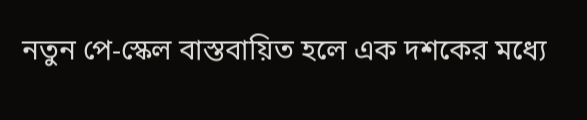নতুন পে-স্কেল বাস্তবায়িত হলে এক দশকের মধ্যে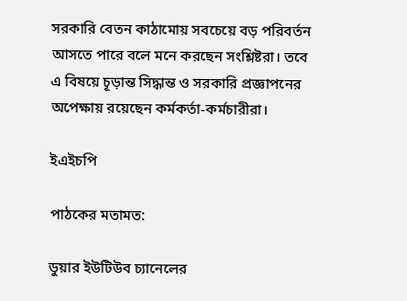সরকারি বেতন কাঠামোয় সবচেয়ে বড় পরিবর্তন আসতে পারে বলে মনে করছেন সংশ্লিষ্টরা। তবে এ বিষয়ে চূড়ান্ত সিদ্ধান্ত ও সরকারি প্রজ্ঞাপনের অপেক্ষায় রয়েছেন কর্মকর্তা-কর্মচারীরা।

ইএইচপি

পাঠকের মতামত:

ডুয়ার ইউটিউব চ্যানেলের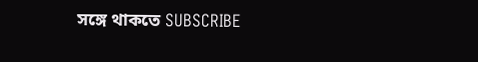সঙ্গে থাকতে SUBSCRIBE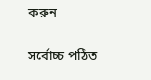করুন

সর্বোচ্চ পঠিত